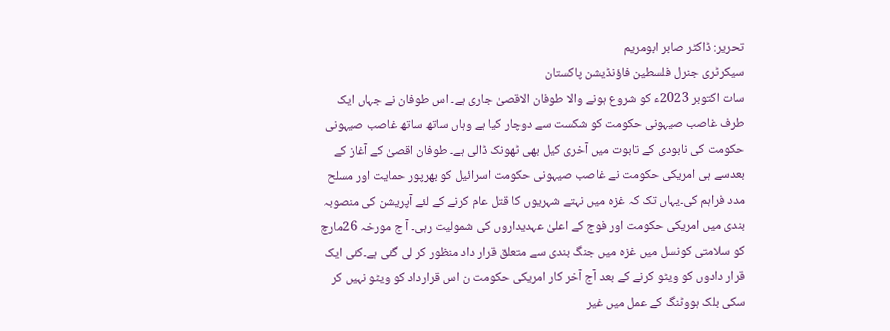تحریر: ڈاکٹر صابر ابومریم
سیکرٹری جنرل فلسطین فاؤنڈیشن پاکستان
سات اکتوبر 2023ء کو شروع ہونے والا طوفان الاقصیٰ جاری ہے۔ اس طوفان نے جہاں ایک طرف غاصب صیہونی حکومت کو شکست سے دوچار کیا ہے وہاں ساتھ ساتھ غاصب صیہونی حکومت کی نابودی کے تابوت میں آخری کیل بھی ٹھونک ڈالی ہے۔ طوفان اقصیٰ کے آغاز کے بعدسے ہی امریکی حکومت نے غاصب صیہونی حکومت اسرائیل کو بھرپور حمایت اور مسلح مدد فراہم کی۔یہاں تک کہ غزہ میں نہتے شہریوں کا قتل عام کرنے کے لئے آپریشن کی منصوبہ بندی میں امریکی حکومت اور فوج کے اعلیٰ عہدیداروں کی شمولیت رہی۔ آ ج مورخہ 26مارچ کو سلامتی کونسل میں غزہ میں جنگ بندی سے متعلق قرار داد منظور کر لی گئی ہے۔کئی ایک قرار دادوں کو ویٹو کرنے کے بعد آج آخر کار امریکی حکومت ن اس قرارداد کو ویٹو نہیں کر سکی بلک ہووٹنگ کے عمل میں غیر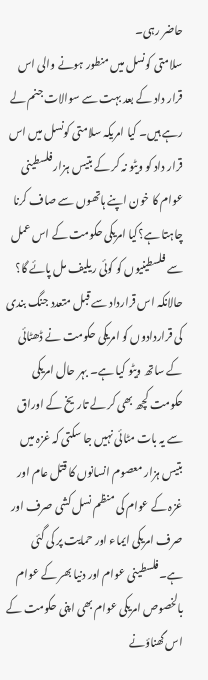حاضر رہی۔
سلامتی کونسل میں منطور ہونے والی اس قرار داد کے بعد بہت سے سوالات جنم لے رہے ہیں۔ کیا امریکہ سلامتی کونسل میں اس قرار داد کو ویٹو نہ کر کے بتیس ہزار فلسطینی عوام کا خون اپنے ہاتھوں سے صاف کرنا چاہتا ہے؟کیا امریکی حکومت کے اس عمل سے فلسطینیوں کو کوئی ریلیف مل پائے گا؟ حالانکہ اس قرارداد سے قبل متعدد جنگ بندی کی قراردادوں کو امریکی حکومت نے ڈھٹائی کے ساتھ ویٹو کیا ہے۔ بہر حال امریکی حکومت کچھ بھی کر لے تاریخ کے اوراق سے یہ بات مٹائی نہیں جا سکتی کہ غزہ میں بتیس ہزار معصوم انسانوں کا قتل عام اور غزہ کے عوام کی منظم نسل کشی صرف اور صرف امریکی ایماء اور حمایت پر کی گئی ہے۔فلسطینی عوام اور دنیا بھر کے عوام بالخصوص امریکی عوام بھی اپنی حکومت کے اس گھناؤنے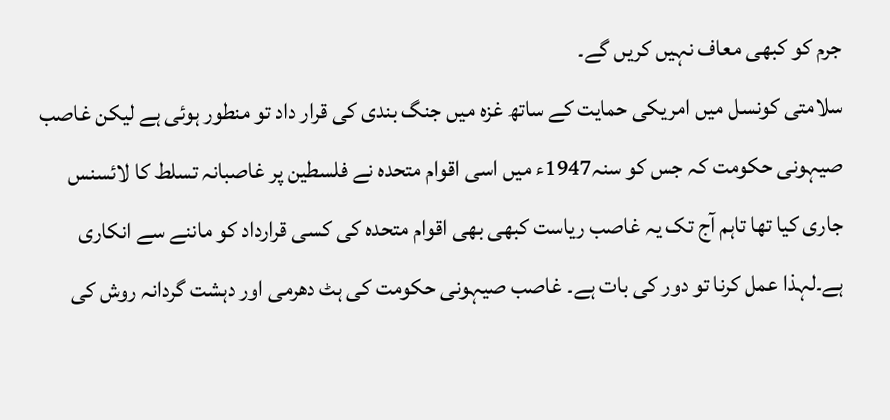جرم کو کبھی معاف نہیں کریں گے۔
سلامتی کونسل میں امریکی حمایت کے ساتھ غزہ میں جنگ بندی کی قرار داد تو منطور ہوئی ہے لیکن غاصب صیہونی حکومت کہ جس کو سنہ1947ء میں اسی اقوام متحدہ نے فلسطین پر غاصبانہ تسلط کا لائسنس جاری کیا تھا تاہم آج تک یہ غاصب ریاست کبھی بھی اقوام متحدہ کی کسی قرارداد کو ماننے سے انکاری ہے۔لہذا عمل کرنا تو دور کی بات ہے۔ غاصب صیہونی حکومت کی ہٹ دھرمی اور دہشت گردانہ روش کی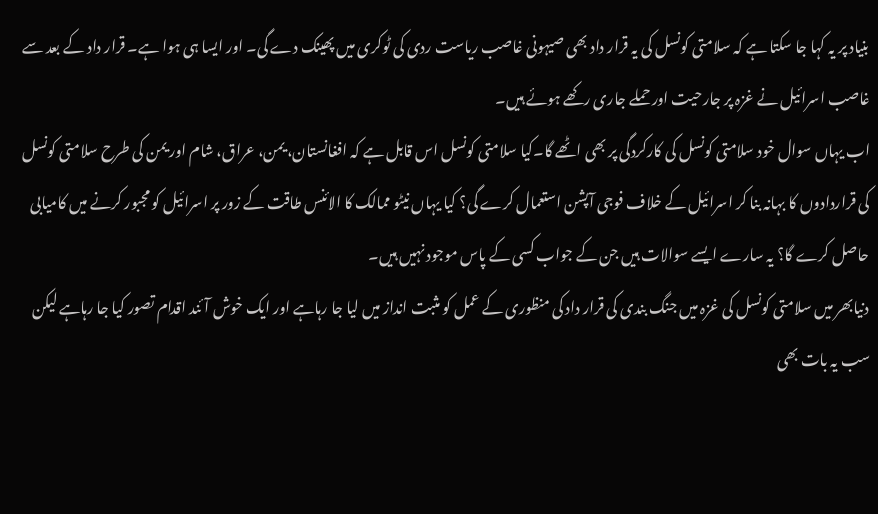بنیاد پر یہ کہا جا سکتا ہے کہ سلامتی کونسل کی یہ قرار داد بھی صیہونی غاصب ریاست ردی کی ٹوکری میں پھینک دے گی۔ اور ایسا ہی ہوا ہے۔ قرار داد کے بعد سے غاصب اسرائیل نے غزہ پر جارحیت اور حملے جاری رکھے ہوئے ہیں۔
اب یہاں سوال خود سلامتی کونسل کی کارکردگی پر بھی اٹھے گا۔کیا سلامتی کونسل اس قابل ہے کہ افغانستان، یمن، عراق، شام اور یمن کی طرح سلامتی کونسل کی قراردادوں کا بہانہ بنا کر اسرائیل کے خلاف فوجی آپشن استعمال کرے گی؟ کیا یہاں نیٹو ممالک کا الائنس طاقت کے زور پر اسرائیل کو مجبور کرنے میں کامیابی حاصل کرے گا؟ یہ سارے ایسے سوالات ہیں جن کے جواب کسی کے پاس موجود نہیں ہیں۔
دنیابھر میں سلامتی کونسل کی غزہ میں جنگ بندی کی قرار داد کی منظوری کے عمل کو مثبت انداز میں لیا جا رہاہے اور ایک خوش آئند اقدام تصور کیا جا رہاہے لیکن سب یہ بات بھی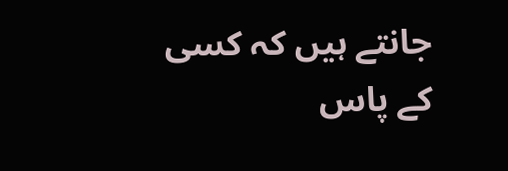جانتے ہیں کہ کسی کے پاس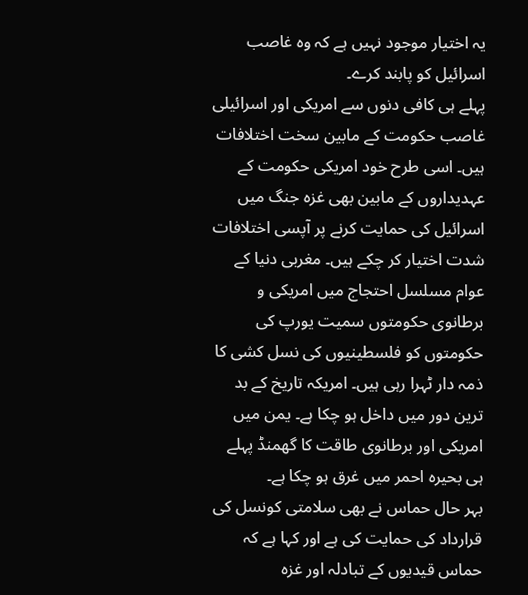یہ اختیار موجود نہیں ہے کہ وہ غاصب اسرائیل کو پابند کرے۔
پہلے ہی کافی دنوں سے امریکی اور اسرائیلی غاصب حکومت کے مابین سخت اختلافات ہیں۔ اسی طرح خود امریکی حکومت کے عہدیداروں کے مابین بھی غزہ جنگ میں اسرائیل کی حمایت کرنے پر آپسی اختلافات شدت اختیار کر چکے ہیں۔ مغربی دنیا کے عوام مسلسل احتجاج میں امریکی و برطانوی حکومتوں سمیت یورپ کی حکومتوں کو فلسطینیوں کی نسل کشی کا ذمہ دار ٹہرا رہی ہیں۔ امریکہ تاریخ کے بد ترین دور میں داخل ہو چکا ہے۔ یمن میں امریکی اور برطانوی طاقت کا گھمنڈ پہلے ہی بحیرہ احمر میں غرق ہو چکا ہے۔
بہر حال حماس نے بھی سلامتی کونسل کی قرارداد کی حمایت کی ہے اور کہا ہے کہ حماس قیدیوں کے تبادلہ اور غزہ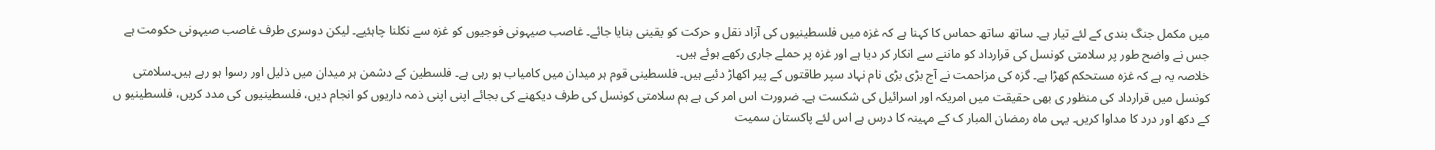میں مکمل جنگ بندی کے لئے تیار ہے۔ ساتھ ساتھ حماس کا کہنا ہے کہ غزہ میں فلسطینیوں کی آزاد نقل و حرکت کو یقینی بنایا جائے۔ غاصب صیہونی فوجیوں کو غزہ سے نکلنا چاہئیے۔ لیکن دوسری طرف غاصب صیہونی حکومت ہے جس نے واضح طور پر سلامتی کونسل کی قرارداد کو ماننے سے انکار کر دیا ہے اور غزہ پر حملے جاری رکھے ہوئے ہیں۔
خلاصہ یہ ہے کہ غزہ مستحکم کھڑا ہے۔ گزہ کی مزاحمت نے آج بڑی بڑی نام نہاد سپر طاقتوں کے پیر اکھاڑ دئیے ہیں۔ فلسطینی قوم ہر میدان میں کامیاب ہو رہی ہے۔ فلسطین کے دشمن ہر میدان میں ذلیل اور رسوا ہو رہے ہیں۔سلامتی کونسل میں قرارداد کی منظور ی بھی حقیقت میں امریکہ اور اسرائیل کی شکست ہے۔ ضرورت اس امر کی ہے ہم سلامتی کونسل کی طرف دیکھنے کی بجائے اپنی اپنی ذمہ داریوں کو انجام دیں، فلسطینیوں کی مدد کریں، فلسطینیو ں کے دکھ اور درد کا مداوا کریں۔ یہی ماہ رمضان المبار ک کے مہینہ کا درس ہے اس لئے پاکستان سمیت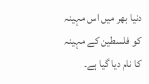دنیا بھر میں اس مہینہ کو فلسطین کے مہینہ کا نام دیا گیا ہے۔